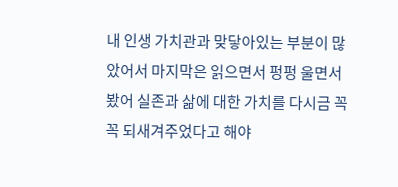내 인생 가치관과 맞닿아있는 부분이 많았어서 마지막은 읽으면서 펑펑 울면서 봤어 실존과 삶에 대한 가치를 다시금 꼭꼭 되새겨주었다고 해야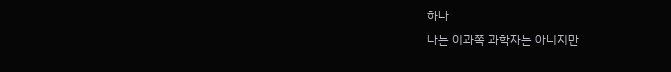하나
나는 이과쪽 과학자는 아니지만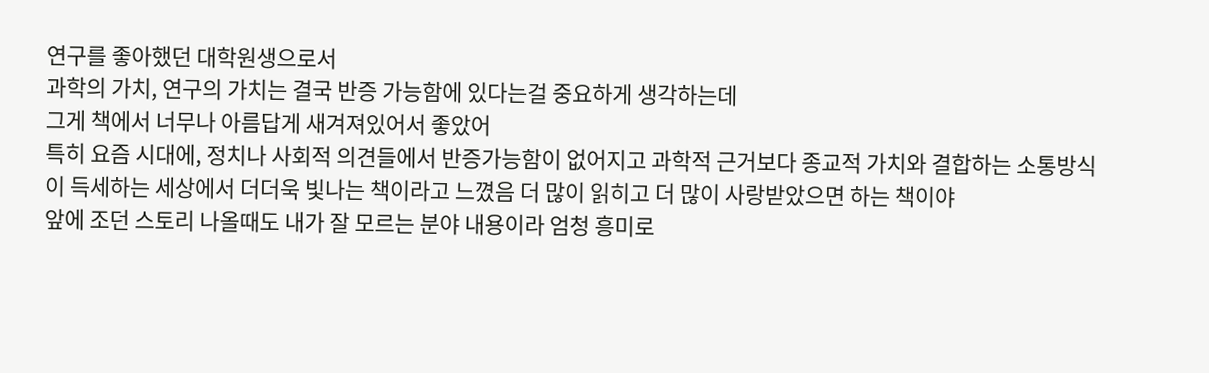연구를 좋아했던 대학원생으로서
과학의 가치, 연구의 가치는 결국 반증 가능함에 있다는걸 중요하게 생각하는데
그게 책에서 너무나 아름답게 새겨져있어서 좋았어
특히 요즘 시대에, 정치나 사회적 의견들에서 반증가능함이 없어지고 과학적 근거보다 종교적 가치와 결합하는 소통방식이 득세하는 세상에서 더더욱 빛나는 책이라고 느꼈음 더 많이 읽히고 더 많이 사랑받았으면 하는 책이야
앞에 조던 스토리 나올때도 내가 잘 모르는 분야 내용이라 엄청 흥미로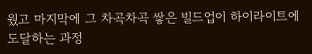웠고 마지막에 그 차곡차곡 쌓은 빌드업이 하이라이트에 도달하는 과정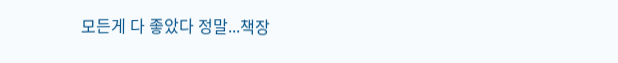모든게 다 좋았다 정말...책장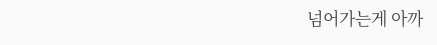넘어가는게 아까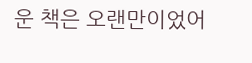운 책은 오랜만이었어